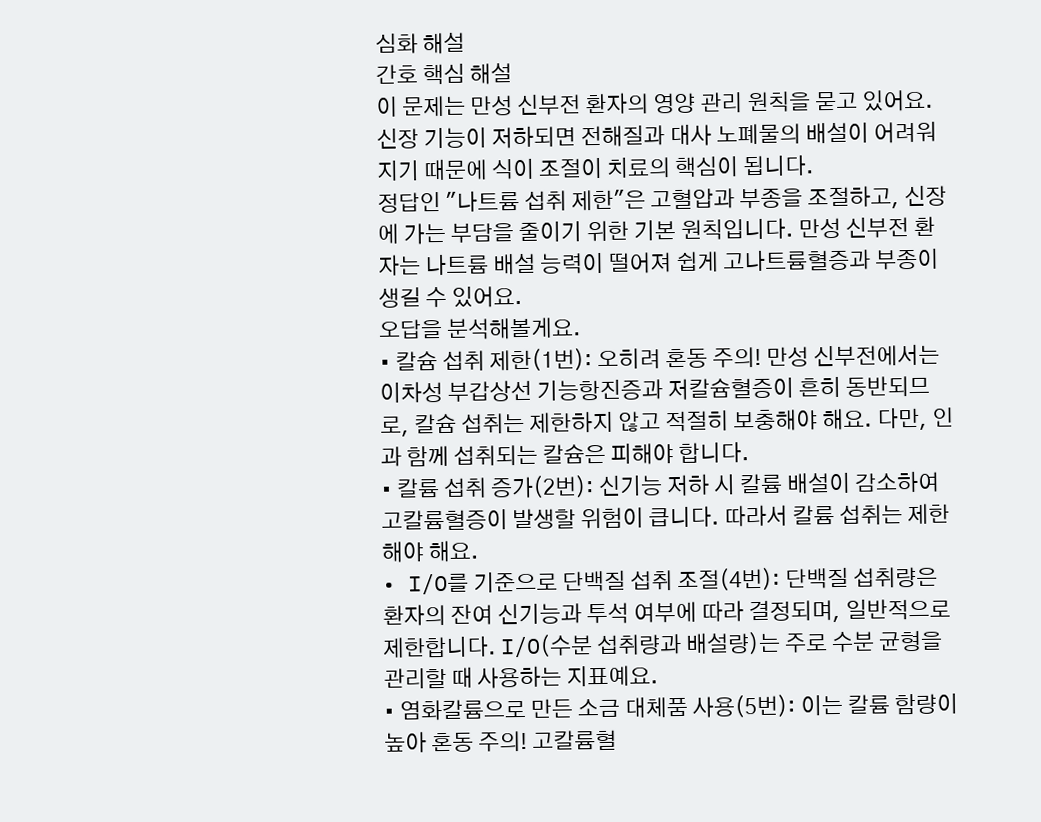심화 해설
간호 핵심 해설
이 문제는 만성 신부전 환자의 영양 관리 원칙을 묻고 있어요. 신장 기능이 저하되면 전해질과 대사 노폐물의 배설이 어려워지기 때문에 식이 조절이 치료의 핵심이 됩니다.
정답인 "나트륨 섭취 제한"은 고혈압과 부종을 조절하고, 신장에 가는 부담을 줄이기 위한 기본 원칙입니다. 만성 신부전 환자는 나트륨 배설 능력이 떨어져 쉽게 고나트륨혈증과 부종이 생길 수 있어요.
오답을 분석해볼게요.
• 칼슘 섭취 제한(1번): 오히려 혼동 주의! 만성 신부전에서는 이차성 부갑상선 기능항진증과 저칼슘혈증이 흔히 동반되므로, 칼슘 섭취는 제한하지 않고 적절히 보충해야 해요. 다만, 인과 함께 섭취되는 칼슘은 피해야 합니다.
• 칼륨 섭취 증가(2번): 신기능 저하 시 칼륨 배설이 감소하여 고칼륨혈증이 발생할 위험이 큽니다. 따라서 칼륨 섭취는 제한해야 해요.
• I/O를 기준으로 단백질 섭취 조절(4번): 단백질 섭취량은 환자의 잔여 신기능과 투석 여부에 따라 결정되며, 일반적으로 제한합니다. I/O(수분 섭취량과 배설량)는 주로 수분 균형을 관리할 때 사용하는 지표예요.
• 염화칼륨으로 만든 소금 대체품 사용(5번): 이는 칼륨 함량이 높아 혼동 주의! 고칼륨혈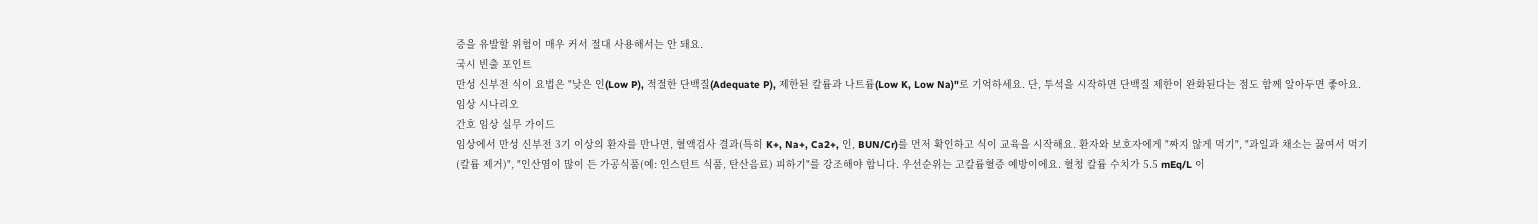증을 유발할 위험이 매우 커서 절대 사용해서는 안 돼요.
국시 빈출 포인트
만성 신부전 식이 요법은 "낮은 인(Low P), 적절한 단백질(Adequate P), 제한된 칼륨과 나트륨(Low K, Low Na)"로 기억하세요. 단, 투석을 시작하면 단백질 제한이 완화된다는 점도 함께 알아두면 좋아요.
임상 시나리오
간호 임상 실무 가이드
임상에서 만성 신부전 3기 이상의 환자를 만나면, 혈액검사 결과(특히 K+, Na+, Ca2+, 인, BUN/Cr)를 먼저 확인하고 식이 교육을 시작해요. 환자와 보호자에게 "짜지 않게 먹기", "과일과 채소는 끓여서 먹기(칼륨 제거)", "인산염이 많이 든 가공식품(예: 인스턴트 식품, 탄산음료) 피하기"를 강조해야 합니다. 우선순위는 고칼륨혈증 예방이에요. 혈청 칼륨 수치가 5.5 mEq/L 이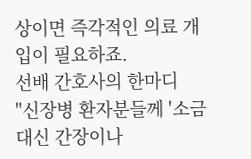상이면 즉각적인 의료 개입이 필요하죠.
선배 간호사의 한마디
"신장병 환자분들께 '소금 대신 간장이나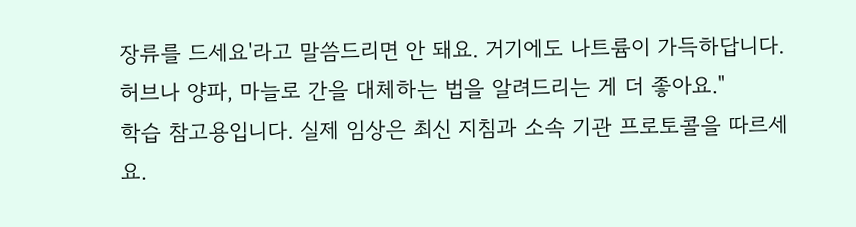장류를 드세요'라고 말씀드리면 안 돼요. 거기에도 나트륨이 가득하답니다. 허브나 양파, 마늘로 간을 대체하는 법을 알려드리는 게 더 좋아요."
학습 참고용입니다. 실제 임상은 최신 지침과 소속 기관 프로토콜을 따르세요.